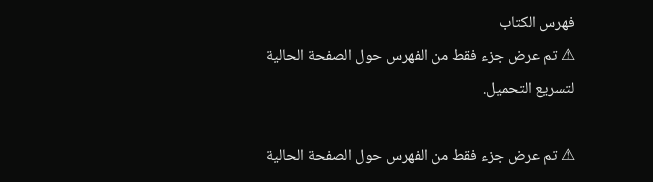فهرس الكتاب
⚠ تم عرض جزء فقط من الفهرس حول الصفحة الحالية لتسريع التحميل.

⚠ تم عرض جزء فقط من الفهرس حول الصفحة الحالية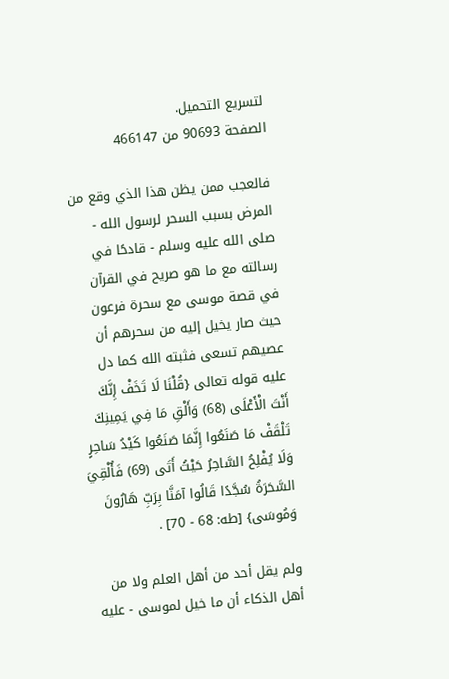لتسريع التحميل.
الصفحة 90693 من 466147

فالعجب ممن يظن هذا الذي وقع من المرض بسبب السحر لرسول الله - صلى الله عليه وسلم - قادحًا في رسالته مع ما هو صريح في القرآن في قصة موسى مع سحرة فرعون حيث صار يخيل إليه من سحرهم أن عصيهم تسعى فثبته الله كما دل عليه قوله تعالى {قُلْنَا لَا تَخَفْ إِنَّكَ أَنْتَ الْأَعْلَى (68) وَأَلْقِ مَا فِي يَمِينِكَ تَلْقَفْ مَا صَنَعُوا إِنَّمَا صَنَعُوا كَيْدُ سَاحِرٍ وَلَا يُفْلِحُ السَّاحِرُ حَيْثُ أَتَى (69) فَأُلْقِيَ السَّحَرَةُ سُجَّدًا قَالُوا آمَنَّا بِرَبِّ هَارُونَ وَمُوسَى} [طه: 68 - 70] .

ولم يقل أحد من أهل العلم ولا من أهل الذكاء أن ما خيل لموسى - عليه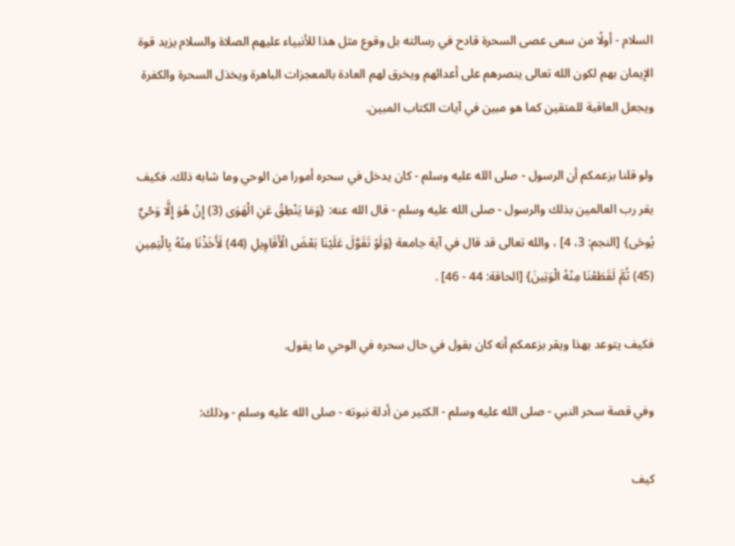السلام - أولًا من سعى عصى السحرة قادح في رسالته بل وقوع مثل هذا للأنبياء عليهم الصلاة والسلام يزيد قوة الإيمان بهم لكون الله تعالى ينصرهم على أعدائهم ويخرق لهم العادة بالمعجزات الباهرة ويخذل السحرة والكفرة ويجعل العاقبة للمتقين كما هو مبين في آيات الكتاب المبين.

ولو قلنا بزعمكم أن الرسول - صلى الله عليه وسلم - كان يدخل في سحره أمورا من الوحي وما شابه ذلك. فكيف يقر رب العالمين بذلك والرسول - صلى الله عليه وسلم - قال الله عنه: {وَمَا يَنْطِقُ عَنِ الْهَوَى (3) إِنْ هُوَ إِلَّا وَحْيٌ يُوحَى} [النجم: 3، 4] ، والله تعالى قد قال في آية جامعة {وَلَوْ تَقَوَّلَ عَلَيْنَا بَعْضَ الْأَقَاوِيلِ (44) لَأَخَذْنَا مِنْهُ بِالْيَمِينِ (45) ثُمَّ لَقَطَعْنَا مِنْهُ الْوَتِينَ} [الحاقة: 44 - 46] .

فكيف يتوعد بهذا ويقر بزعمكم أنه كان بقول في حال سحره في الوحي ما يقول.

وفي قصة سحر النبي - صلى الله عليه وسلم - الكثير من أدلة نبوته - صلى الله عليه وسلم - وذلك:

كيف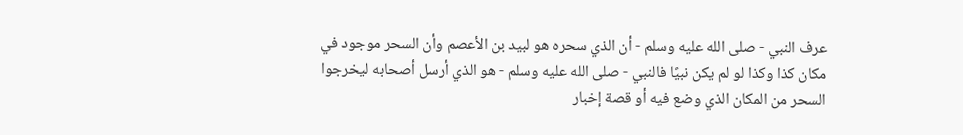عرف النبي - صلى الله عليه وسلم - أن الذي سحره هو لبيد بن الأعصم وأن السحر موجود في مكان كذا وكذا لو لم يكن نبيًا فالنبي - صلى الله عليه وسلم - هو الذي أرسل أصحابه ليخرجوا السحر من المكان الذي وضع فيه أو قصة إخبار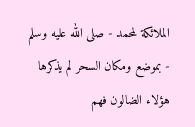الملائكة لمحمد - صلى الله عليه وسلم - بموضع ومكان السحر لم يذكرها هؤلاء الضالون فهم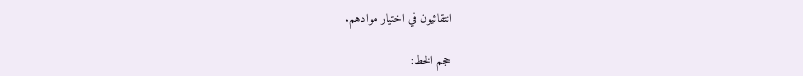انتقائيون في اختيار موادهم.

حجم الخط: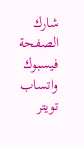شارك الصفحة
فيسبوك واتساب تويتر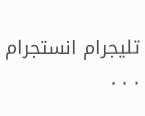تليجرام انستجرام
. . .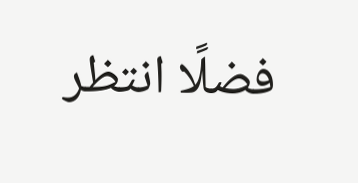فضلًا انتظر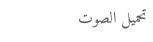تحميل الصوت